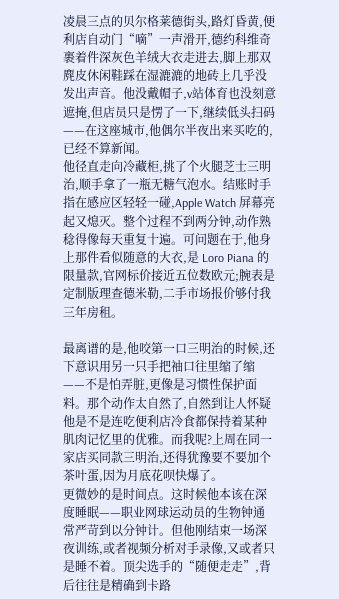凌晨三点的贝尔格莱德街头,路灯昏黄,便利店自动门“嘀”一声滑开,德约科维奇裹着件深灰色羊绒大衣走进去,脚上那双麂皮休闲鞋踩在湿漉漉的地砖上几乎没发出声音。他没戴帽子,v站体育也没刻意遮掩,但店员只是愣了一下,继续低头扫码——在这座城市,他偶尔半夜出来买吃的,已经不算新闻。
他径直走向冷藏柜,挑了个火腿芝士三明治,顺手拿了一瓶无糖气泡水。结账时手指在感应区轻轻一碰,Apple Watch 屏幕亮起又熄灭。整个过程不到两分钟,动作熟稔得像每天重复十遍。可问题在于,他身上那件看似随意的大衣,是 Loro Piana 的限量款,官网标价接近五位数欧元;腕表是定制版理查德米勒,二手市场报价够付我三年房租。

最离谱的是,他咬第一口三明治的时候,还下意识用另一只手把袖口往里缩了缩——不是怕弄脏,更像是习惯性保护面料。那个动作太自然了,自然到让人怀疑他是不是连吃便利店冷食都保持着某种肌肉记忆里的优雅。而我呢?上周在同一家店买同款三明治,还得犹豫要不要加个茶叶蛋,因为月底花呗快爆了。
更微妙的是时间点。这时候他本该在深度睡眠——职业网球运动员的生物钟通常严苛到以分钟计。但他刚结束一场深夜训练,或者视频分析对手录像,又或者只是睡不着。顶尖选手的“随便走走”,背后往往是精确到卡路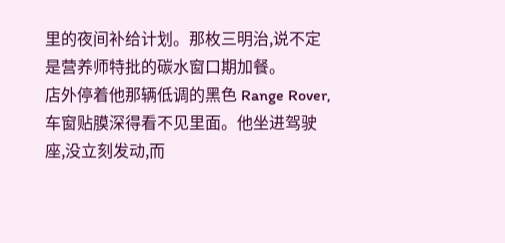里的夜间补给计划。那枚三明治,说不定是营养师特批的碳水窗口期加餐。
店外停着他那辆低调的黑色 Range Rover,车窗贴膜深得看不见里面。他坐进驾驶座,没立刻发动,而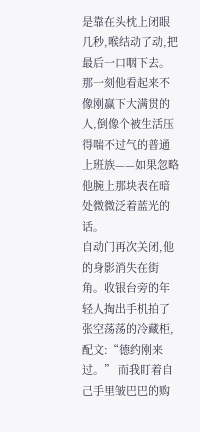是靠在头枕上闭眼几秒,喉结动了动,把最后一口咽下去。那一刻他看起来不像刚赢下大满贯的人,倒像个被生活压得喘不过气的普通上班族——如果忽略他腕上那块表在暗处微微泛着蓝光的话。
自动门再次关闭,他的身影消失在街角。收银台旁的年轻人掏出手机拍了张空荡荡的冷藏柜,配文:“德约刚来过。” 而我盯着自己手里皱巴巴的购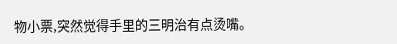物小票,突然觉得手里的三明治有点烫嘴。